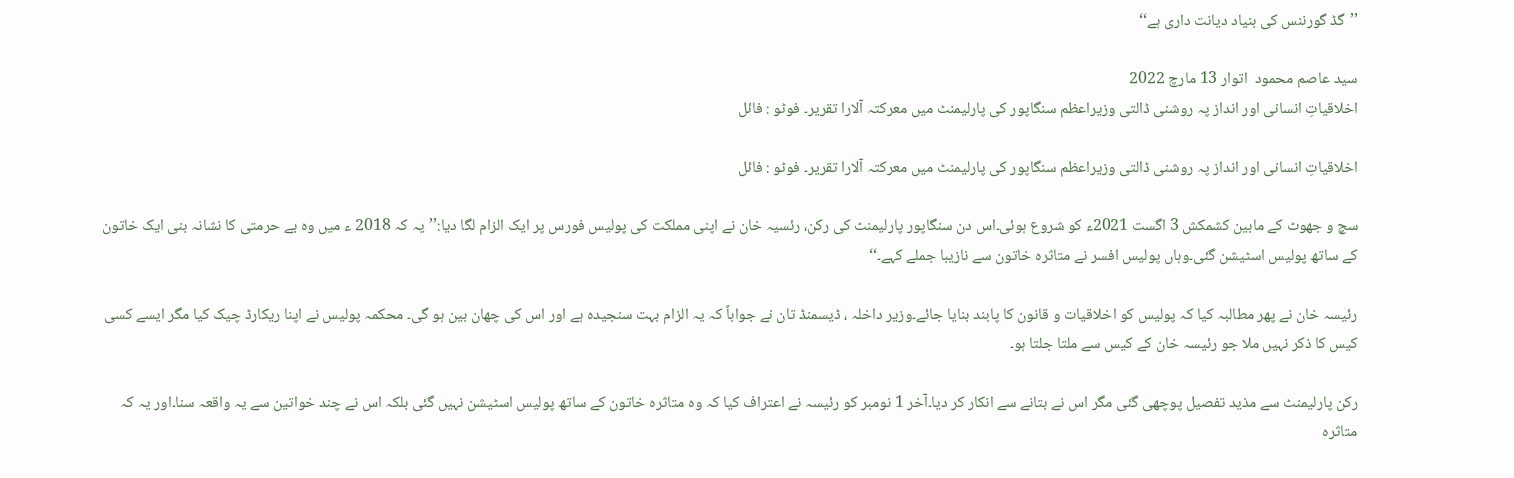’’گڈ گورننس کی بنیاد دیانت داری ہے‘‘

سید عاصم محمود  اتوار 13 مارچ 2022
اخلاقیاتِ انسانی اور انداز پہ روشنی ڈالتی وزیراعظم سنگاپور کی پارلیمنٹ میں معرکتہ آلارا تقریر۔ فوٹو : فائل

اخلاقیاتِ انسانی اور انداز پہ روشنی ڈالتی وزیراعظم سنگاپور کی پارلیمنٹ میں معرکتہ آلارا تقریر۔ فوٹو : فائل

سچ و جھوٹ کے مابین کشمکش 3 اگست 2021ء کو شروع ہوئی۔اس دن سنگاپور پارلیمنٹ کی رکن، رئسیہ خان نے اپنی مملکت کی پولیس فورس پر ایک الزام لگا دیا:’’یہ کہ 2018 ء میں وہ بے حرمتی کا نشانہ بنی ایک خاتون کے ساتھ پولیس اسٹیشن گئی۔وہاں پولیس افسر نے متاثرہ خاتون سے نازیبا جملے کہے۔‘‘

رئیسہ خان نے پھر مطالبہ کیا کہ پولیس کو اخلاقیات و قانون کا پابند بنایا جائے۔وزیر داخلہ ، ڈیسمنڈ تان نے جواباً کہ یہ الزام بہت سنجیدہ ہے اور اس کی چھان بین ہو گی۔ محکمہ پولیس نے اپنا ریکارڈ چیک کیا مگر ایسے کسی کیس کا ذکر نہیں ملا جو رئیسہ خان کے کیس سے ملتا جلتا ہو۔

رکن پارلیمنٹ سے مذید تفصیل پوچھی گئی مگر اس نے بتانے سے انکار کر دیا۔آخر 1 نومبر کو رئیسہ نے اعتراف کیا کہ وہ متاثرہ خاتون کے ساتھ پولیس اسٹیشن نہیں گئی بلکہ اس نے چند خواتین سے یہ واقعہ سنا۔اور یہ کہ متاثرہ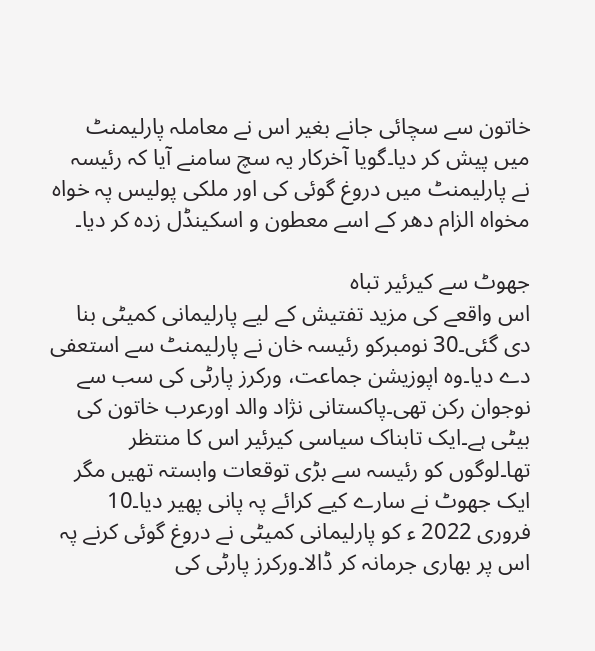خاتون سے سچائی جانے بغیر اس نے معاملہ پارلیمنٹ میں پیش کر دیا۔گویا آخرکار یہ سچ سامنے آیا کہ رئیسہ نے پارلیمنٹ میں دروغ گوئی کی اور ملکی پولیس پہ خواہ مخواہ الزام دھر کے اسے معطون و اسکینڈل زدہ کر دیا۔

جھوٹ سے کیرئیر تباہ
اس واقعے کی مزید تفتیش کے لیے پارلیمانی کمیٹی بنا دی گئی۔30 نومبرکو رئیسہ خان نے پارلیمنٹ سے استعفی دے دیا۔وہ اپوزیشن جماعت، ورکرز پارٹی کی سب سے نوجوان رکن تھی۔پاکستانی نژاد والد اورعرب خاتون کی بیٹی ہے۔ایک تابناک سیاسی کیرئیر اس کا منتظر تھا۔لوگوں کو رئیسہ سے بڑی توقعات وابستہ تھیں مگر ایک جھوٹ نے سارے کیے کرائے پہ پانی پھیر دیا۔10 فروری 2022 ء کو پارلیمانی کمیٹی نے دروغ گوئی کرنے پہ اس پر بھاری جرمانہ کر ڈالا۔ورکرز پارٹی کی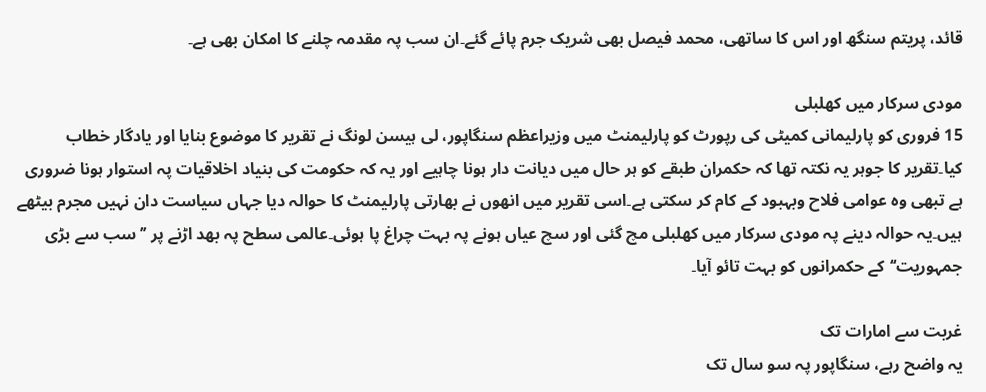قائد، پریتم سنگھ اور اس کا ساتھی، محمد فیصل بھی شریک جرم پائے گئے۔ان سب پہ مقدمہ چلنے کا امکان بھی ہے۔

مودی سرکار میں کھلبلی
15 فروری کو پارلیمانی کمیٹی کی رپورٹ کو پارلیمنٹ میں وزیراعظم سنگاپور، لی ہیسن لونگ نے تقریر کا موضوع بنایا اور یادگار خطاب کیا۔تقریر کا جوہر یہ نکتہ تھا کہ حکمران طبقے کو ہر حال میں دیانت دار ہونا چاہیے اور یہ کہ حکومت کی بنیاد اخلاقیات پہ استوار ہونا ضروری ہے تبھی وہ عوامی فلاح وبہبود کے کام کر سکتی ہے۔اسی تقریر میں انھوں نے بھارتی پارلیمنٹ کا حوالہ دیا جہاں سیاست دان نہیں مجرم بیٹھے ہیں۔یہ حوالہ دینے پہ مودی سرکار میں کھلبلی مچ گئی اور سچ عیاں ہونے پہ بہت چراغ پا ہوئی۔عالمی سطح پہ بھد اڑنے پر ’’سب سے بڑی جمہوریت‘‘کے حکمرانوں کو بہت تائو آیا۔

غربت سے امارات تک
یہ واضح رہے، سنگاپور پہ سو سال تک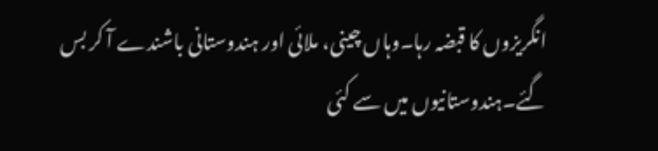انگریزوں کا قبضہ رہا۔وہاں چینی، ملائی اور ہندوستانی باشندے آ کر بس گئے۔ہندوستانیوں میں سے کئی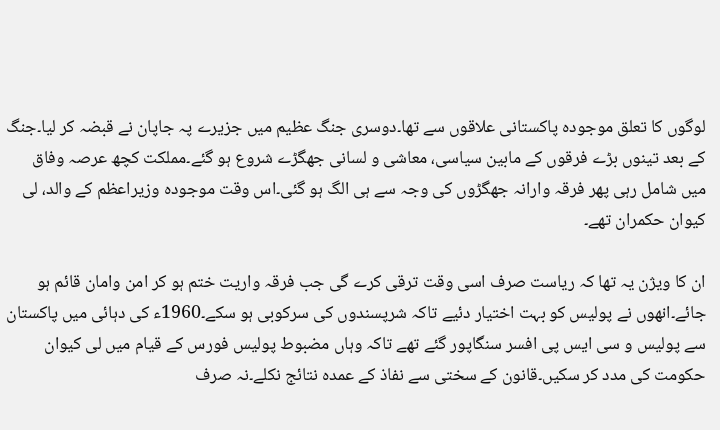لوگوں کا تعلق موجودہ پاکستانی علاقوں سے تھا۔دوسری جنگ عظیم میں جزیرے پہ جاپان نے قبضہ کر لیا۔جنگ کے بعد تینوں بڑے فرقوں کے مابین سیاسی، معاشی و لسانی جھگڑے شروع ہو گئے۔مملکت کچھ عرصہ وفاق میں شامل رہی پھر فرقہ وارانہ جھگڑوں کی وجہ سے ہی الگ ہو گئی۔اس وقت موجودہ وزیراعظم کے والد، لی کیوان حکمران تھے۔

ان کا ویژن یہ تھا کہ ریاست صرف اسی وقت ترقی کرے گی جب فرقہ واریت ختم ہو کر امن وامان قائم ہو جائے۔انھوں نے پولیس کو بہت اختیار دئیے تاکہ شرپسندوں کی سرکوبی ہو سکے۔1960ء کی دہائی میں پاکستان سے پولیس و سی ایس پی افسر سنگاپور گئے تھے تاکہ وہاں مضبوط پولیس فورس کے قیام میں لی کیوان حکومت کی مدد کر سکیں۔قانون کے سختی سے نفاذ کے عمدہ نتائج نکلے۔نہ صرف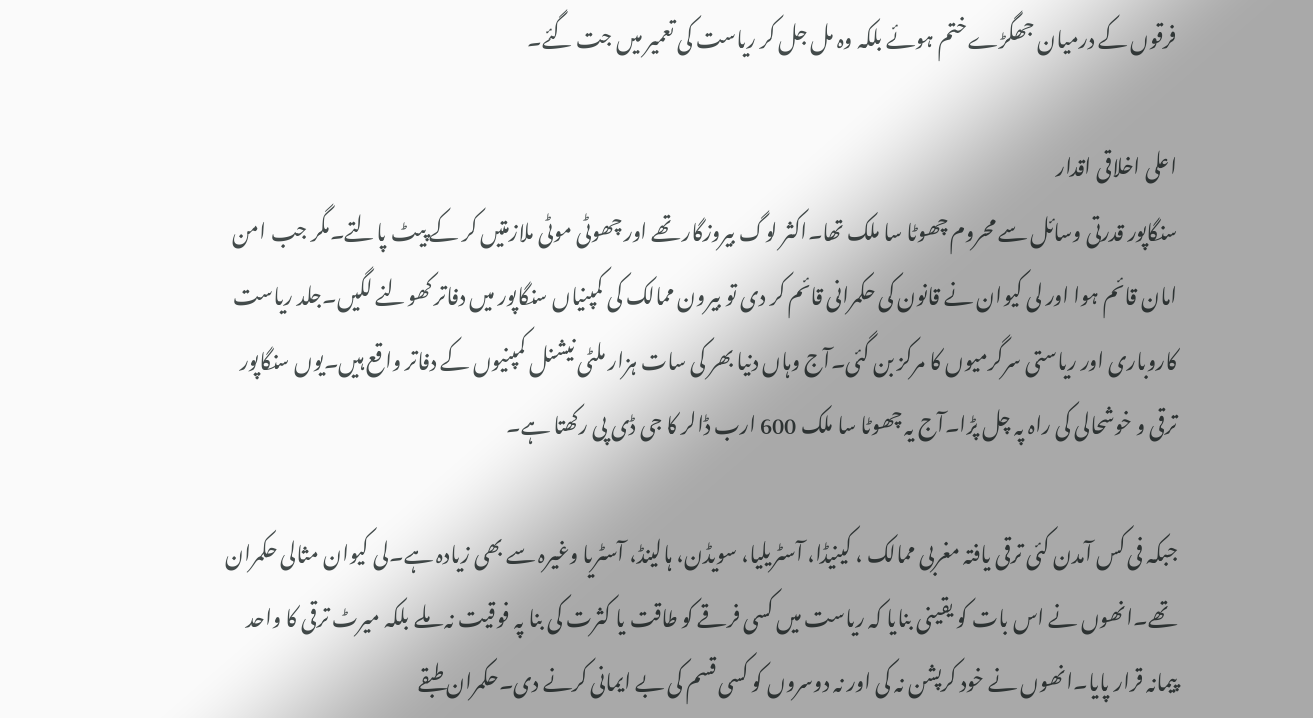فرقوں کے درمیان جھگڑے ختم ہوئے بلکہ وہ مل جل کر ریاست کی تعمیر میں جت گئے۔

اعلی اخلاقی اقدار
سنگاپور قدرتی وسائل سے محروم چھوٹا سا ملک تھا۔اکثر لوگ بیروزگار تھے اور چھوٹی موٹی ملازمتیں کر کے پیٹ پالتے۔مگر جب امن امان قائم ہوا اور لی کیوان نے قانون کی حکمرانی قائم کر دی تو بیرون ممالک کی کمپنیاں سنگاپور میں دفاتر کھولنے لگیں۔جلد ریاست کاروباری اور ریاستی سرگرمیوں کا مرکز بن گئی۔آج وہاں دنیا بھر کی سات ہزار ملٹی نیشنل کمپنیوں کے دفاتر واقع ہیں۔یوں سنگاپور ترقی و خوشحالی کی راہ پہ چل پڑا۔آج یہ چھوٹا سا ملک 600 ارب ڈالر کا جی ڈی پی رکھتا ہے۔

جبکہ فی کس آمدن کئی ترقی یافتہ مغربی ممالک ، کینیڈا، آسٹریلیا، سویڈن، ہالینڈ، آسٹریا وغیرہ سے بھی زیادہ ہے۔لی کیوان مثالی حکمران تھے۔انھوں نے اس بات کو یقینی بنایا کہ ریاست میں کسی فرقے کو طاقت یا کثرت کی بنا پہ فوقیت نہ ملے بلکہ میرٹ ترقی کا واحد پیمانہ قرار پایا۔انھوں نے خود کرپشن نہ کی اور نہ دوسروں کو کسی قسم کی بے ایمانی کرنے دی۔حکمران طبقے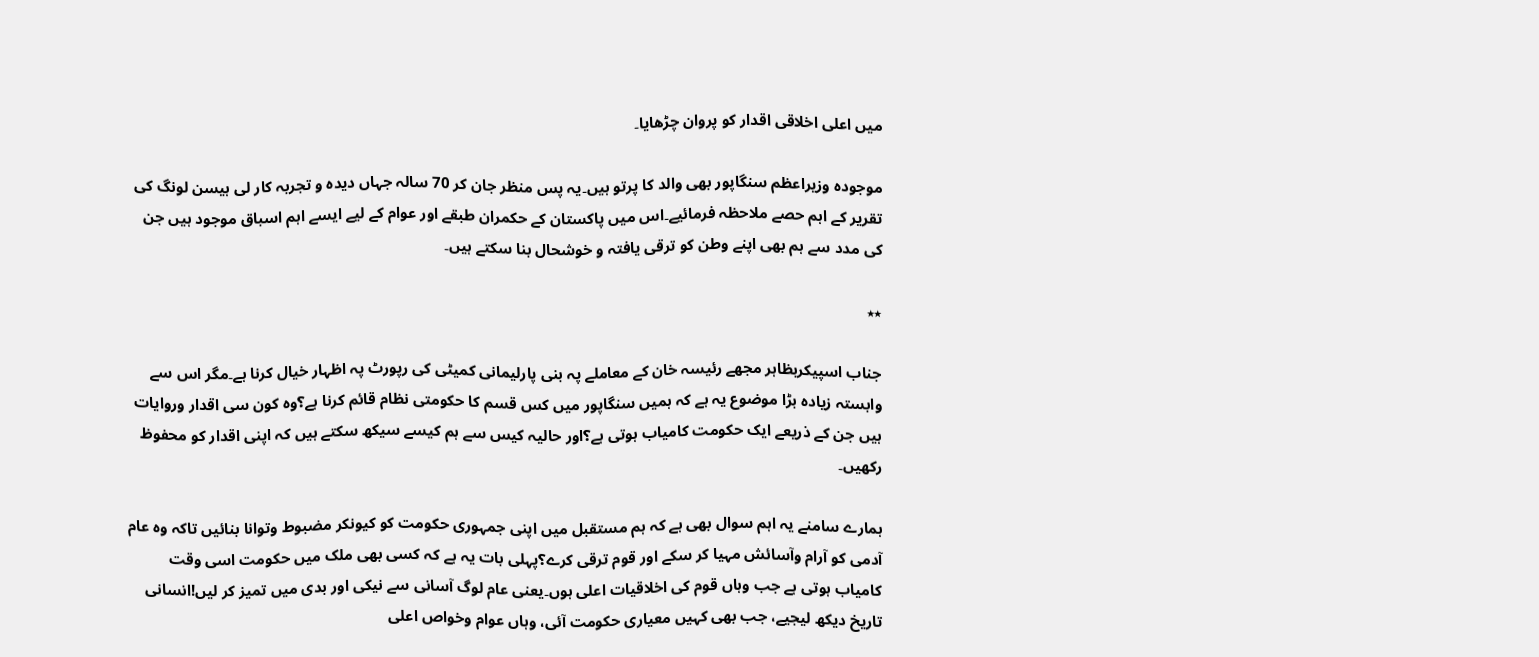میں اعلی اخلاقی اقدار کو پروان چڑھایا۔

موجودہ وزیراعظم سنگاپور بھی والد کا پرتو ہیں۔یہ پس منظر جان کر 70 سالہ جہاں دیدہ و تجربہ کار لی ہیسن لونگ کی تقریر کے اہم حصے ملاحظہ فرمائیے۔اس میں پاکستان کے حکمران طبقے اور عوام کے لیے ایسے اہم اسباق موجود ہیں جن کی مدد سے ہم بھی اپنے وطن کو ترقی یافتہ و خوشحال بنا سکتے ہیں۔

٭٭

جناب اسپیکربظاہر مجھے رئیسہ خان کے معاملے پہ بنی پارلیمانی کمیٹی کی رپورٹ پہ اظہار خیال کرنا ہے۔مگر اس سے وابستہ زیادہ بڑا موضوع یہ ہے کہ ہمیں سنگاپور میں کس قسم کا حکومتی نظام قائم کرنا ہے؟وہ کون سی اقدار وروایات ہیں جن کے ذریعے ایک حکومت کامیاب ہوتی ہے؟اور حالیہ کیس سے ہم کیسے سیکھ سکتے ہیں کہ اپنی اقدار کو محفوظ رکھیں۔

ہمارے سامنے یہ اہم سوال بھی ہے کہ ہم مستقبل میں اپنی جمہوری حکومت کو کیونکر مضبوط وتوانا بنائیں تاکہ وہ عام آدمی کو آرام وآسائش مہیا کر سکے اور قوم ترقی کرے؟پہلی بات یہ ہے کہ کسی بھی ملک میں حکومت اسی وقت کامیاب ہوتی ہے جب وہاں قوم کی اخلاقیات اعلی ہوں۔یعنی عام لوگ آسانی سے نیکی اور بدی میں تمیز کر لیں!انسانی تاریخ دیکھ لیجیے، جب بھی کہیں معیاری حکومت آئی، وہاں عوام وخواص اعلی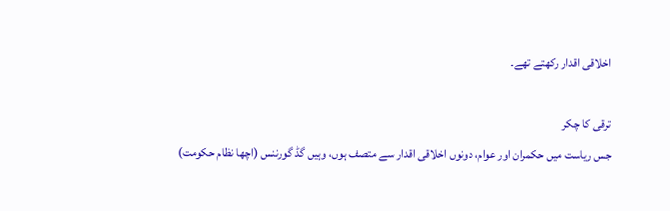اخلاقی اقدار رکھتے تھے۔

ترقی کا چکر
جس ریاست میں حکمران اور عوام، دونوں اخلاقی اقدار سے متصف ہوں، وہیں گڈ گورننس (اچھا نظام حکومت)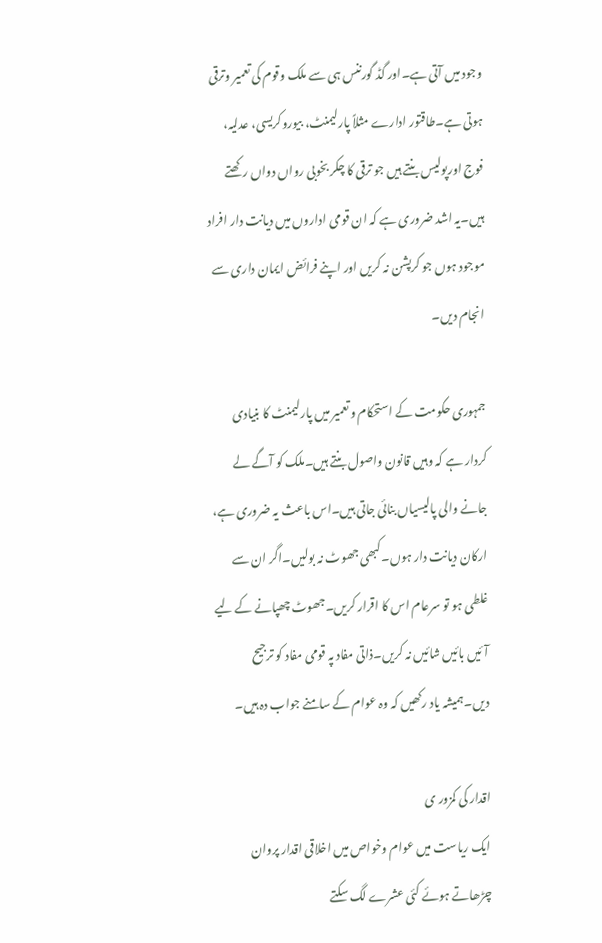وجود میں آتی ہے۔اور گڈ گورننس ہی سے ملک وقوم کی تعمیر وترقی ہوتی ہے۔طاقتور ادارے مثلاً پارلیمنٹ، بیوروکریسی، عدلیہ، فوج اورپولیس بنتے ہیں جو ترقی کا چکر بخوبی رواں دواں رکھتے ہیں۔یہ اشد ضروری ہے کہ ان قومی اداروں میں دیانت دار افراد موجود ہوں جو کرپشن نہ کریں اور اپنے فرائض ایمان داری سے انجام دیں۔

جمہوری حکومت کے استحکام و تعمیر میں پارلیمنٹ کا بنیادی کردار ہے کہ وہیں قانون واصول بنتے ہیں۔ملک کو آگے لے جانے والی پالیسیاں بنائی جاتی ہیں۔اس باعث یہ ضروری ہے، ارکان دیانت دار ہوں۔کبھی جھوٹ نہ بولیں۔اگر ان سے غلطی ہو تو سرعام اس کا اقرار کریں۔جھوٹ چھپانے کے لیے آئیں بائیں شائیں نہ کریں۔ذاتی مفاد پہ قومی مفاد کو ترجیح دیں۔ہمیشہ یاد رکھیں کہ وہ عوام کے سامنے جواب دہ ہیں۔

اقدار کی کمزور ی
ایک ریاست میں عوام وخواص میں اخلاقی اقدار پروان چڑھاتے ہوئے کئی عشرے لگ سکتے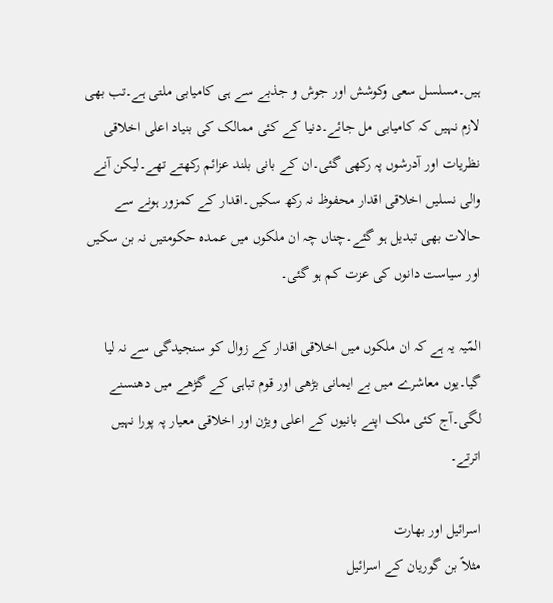ہیں۔مسلسل سعی وکوشش اور جوش و جذبے سے ہی کامیابی ملتی ہے۔تب بھی لازم نہیں کہ کامیابی مل جائے۔دنیا کے کئی ممالک کی بنیاد اعلی اخلاقی نظریات اور آدرشوں پہ رکھی گئی۔ان کے بانی بلند عزائم رکھتے تھے۔لیکن آنے والی نسلیں اخلاقی اقدار محفوظ نہ رکھ سکیں۔اقدار کے کمزور ہونے سے حالات بھی تبدیل ہو گئے۔چناں چہ ان ملکوں میں عمدہ حکومتیں نہ بن سکیں اور سیاست دانوں کی عزت کم ہو گئی۔

المّیہ یہ ہے کہ ان ملکوں میں اخلاقی اقدار کے زوال کو سنجیدگی سے نہ لیا گیا۔یوں معاشرے میں بے ایمانی بڑھی اور قوم تباہی کے گڑھے میں دھنسنے لگی۔آج کئی ملک اپنے بانیوں کے اعلی ویژن اور اخلاقی معیار پہ پورا نہیں اترتے۔

اسرائیل اور بھارت
مثلاً بن گوریان کے اسرائیل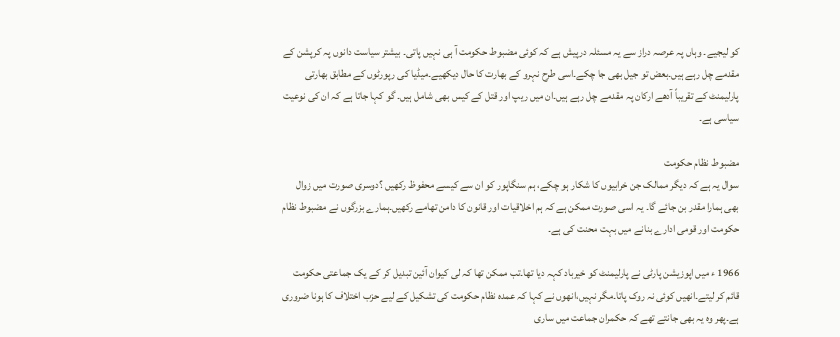کو لیجیے۔ وہاں پہ عرصہ دراز سے یہ مسئلہ درپیش ہے کہ کوئی مضبوط حکومت آ ہی نہیں پاتی۔ بیشتر سیاست دانوں پہ کرپشن کے مقدمے چل رہے ہیں۔بعض تو جیل بھی جا چکے۔اسی طرح نہرو کے بھارت کا حال دیکھیے۔میڈیا کی رپورٹوں کے مطابق بھارتی پارلیمنٹ کے تقریباً آدھے ارکان پہ مقدمے چل رہے ہیں۔ان میں ریپ اور قتل کے کیس بھی شامل ہیں۔ گو کہا جاتا ہے کہ ان کی نوعیت سیاسی ہے۔

مضبوط نظام حکومت
سوال یہ ہے کہ دیگر ممالک جن خرابیوں کا شکار ہو چکے، ہم سنگاپور کو ان سے کیسے محفوظ رکھیں ؟دوسری صورت میں زوال بھی ہمارا مقدر بن جائے گا۔ یہ اسی صورت ممکن ہے کہ ہم اخلاقیات اور قانون کا دامن تھامے رکھیں۔ہمارے بزرگوں نے مضبوط نظام حکومت اور قومی ادارے بنانے میں بہت محنت کی ہے۔

1966 ء میں اپوزیشن پارٹی نے پارلیمنٹ کو خیرباد کہہ دیا تھا۔تب ممکن تھا کہ لی کیوان آئین تبدیل کر کے یک جماعتی حکومت قائم کر لیتے۔انھیں کوئی نہ روک پاتا۔مگر نہیں،انھوں نے کہا کہ عمدہ نظام حکومت کی تشکیل کے لیے حزب اختلاف کا ہونا ضروری ہے۔پھر وہ یہ بھی جانتے تھے کہ حکمران جماعت میں ساری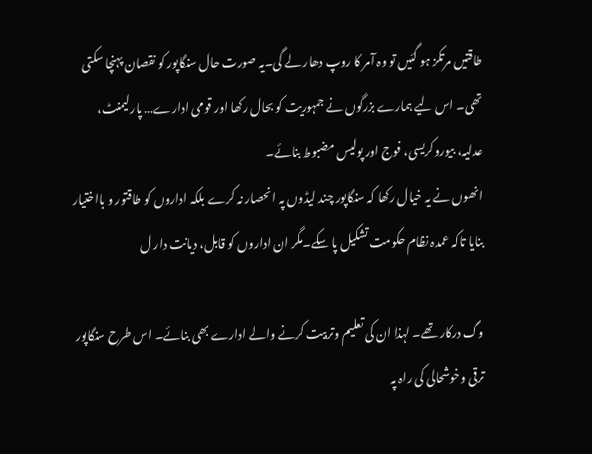طاقتیں مرتکز ہو گئیں تو وہ آمر کا روپ دھار لے گی۔یہ صورت حال سنگاپور کو نقصان پہنچا سکتی تھی۔ اس لیے ہمارے بزرگوں نے جمہوریت کو بحال رکھا اور قومی ادارے… پارلیمنٹ، عدلیہ، بیوروکریسی، فوج اور پولیس مضبوط بنائے۔
انھوں نے یہ خیال رکھا کہ سنگاپور چند لیڈوں پہ انحصار نہ کرے بلکہ اداروں کو طاقتور و بااختیار بنایا تاکہ عمدہ نظام حکومت تشکیل پا سکے۔مگر ان اداروں کو قابل، دیانت دار ل

وگ درکار تھے۔ لہذا ان کی تعلیم وتربیت کرنے والے ادارے بھی بنائے۔ اس طرح سنگاپور ترقی وخوشحالی کی راہ پہ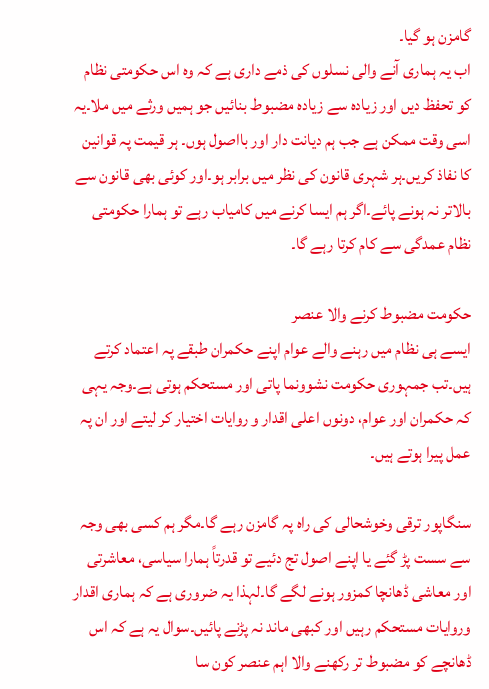گامزن ہو گیا۔
اب یہ ہماری آنے والی نسلوں کی ذمے داری ہے کہ وہ اس حکومتی نظام کو تحفظ دیں اور زیادہ سے زیادہ مضبوط بنائیں جو ہمیں ورثے میں ملا۔یہ اسی وقت ممکن ہے جب ہم دیانت دار اور بااصول ہوں۔ ہر قیمت پہ قوانین کا نفاذ کریں۔ہر شہری قانون کی نظر میں برابر ہو۔اور کوئی بھی قانون سے بالاتر نہ ہونے پائے۔اگر ہم ایسا کرنے میں کامیاب رہے تو ہمارا حکومتی نظام عمدگی سے کام کرتا رہے گا۔

حکومت مضبوط کرنے والا عنصر
ایسے ہی نظام میں رہنے والے عوام اپنے حکمران طبقے پہ اعتماد کرتے ہیں۔تب جمہوری حکومت نشوونما پاتی اور مستحکم ہوتی ہے۔وجہ یہی کہ حکمران اور عوام، دونوں اعلی اقدار و روایات اختیار کر لیتے اور ان پہ عمل پیرا ہوتے ہیں۔

سنگاپور ترقی وخوشحالی کی راہ پہ گامزن رہے گا۔مگر ہم کسی بھی وجہ سے سست پڑ گئے یا اپنے اصول تج دئیے تو قدرتاً ہمارا سیاسی، معاشرتی اور معاشی ڈھانچا کمزور ہونے لگے گا۔لہذا یہ ضروری ہے کہ ہماری اقدار وروایات مستحکم رہیں اور کبھی ماند نہ پڑنے پائیں۔سوال یہ ہے کہ اس ڈھانچے کو مضبوط تر رکھنے والا اہم عنصر کون سا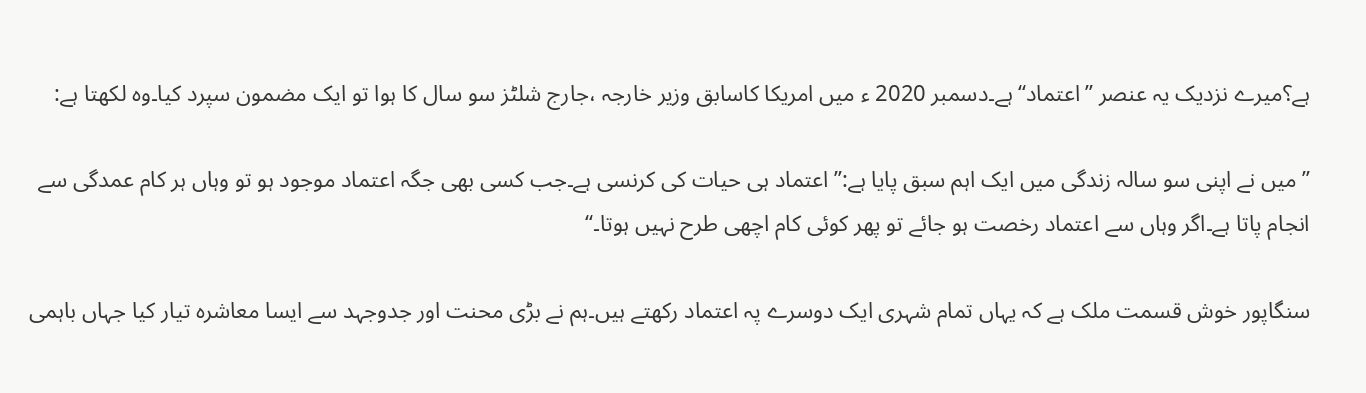ہے؟میرے نزدیک یہ عنصر ’’اعتماد‘‘ہے۔دسمبر 2020 ء میں امریکا کاسابق وزیر خارجہ ،جارج شلٹز سو سال کا ہوا تو ایک مضمون سپرد کیا۔وہ لکھتا ہے:

’’میں نے اپنی سو سالہ زندگی میں ایک اہم سبق پایا ہے:’’اعتماد ہی حیات کی کرنسی ہے۔جب کسی بھی جگہ اعتماد موجود ہو تو وہاں ہر کام عمدگی سے انجام پاتا ہے۔اگر وہاں سے اعتماد رخصت ہو جائے تو پھر کوئی کام اچھی طرح نہیں ہوتا۔‘‘

سنگاپور خوش قسمت ملک ہے کہ یہاں تمام شہری ایک دوسرے پہ اعتماد رکھتے ہیں۔ہم نے بڑی محنت اور جدوجہد سے ایسا معاشرہ تیار کیا جہاں باہمی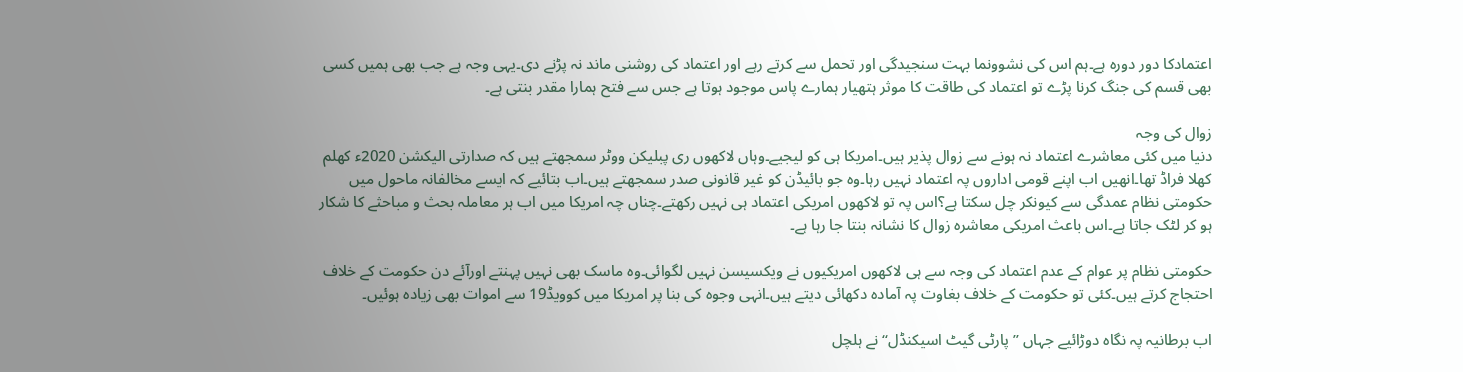اعتمادکا دور دورہ ہے۔ہم اس کی نشوونما بہت سنجیدگی اور تحمل سے کرتے رہے اور اعتماد کی روشنی ماند نہ پڑنے دی۔یہی وجہ ہے جب بھی ہمیں کسی بھی قسم کی جنگ کرنا پڑے تو اعتماد کی طاقت کا موثر ہتھیار ہمارے پاس موجود ہوتا ہے جس سے فتح ہمارا مقدر بنتی ہے۔

زوال کی وجہ
دنیا میں کئی معاشرے اعتماد نہ ہونے سے زوال پذیر ہیں۔امریکا ہی کو لیجیے۔وہاں لاکھوں ری پبلیکن ووٹر سمجھتے ہیں کہ صدارتی الیکشن 2020ء کھلم کھلا فراڈ تھا۔انھیں اب اپنے قومی اداروں پہ اعتماد نہیں رہا۔وہ جو بائیڈن کو غیر قانونی صدر سمجھتے ہیں۔اب بتائیے کہ ایسے مخالفانہ ماحول میں حکومتی نظام عمدگی سے کیونکر چل سکتا ہے؟اس پہ تو لاکھوں امریکی اعتماد ہی نہیں رکھتے۔چناں چہ امریکا میں اب ہر معاملہ بحث و مباحثے کا شکار ہو کر لٹک جاتا ہے۔اس باعث امریکی معاشرہ زوال کا نشانہ بنتا جا رہا ہے۔

حکومتی نظام پر عوام کے عدم اعتماد کی وجہ سے ہی لاکھوں امریکیوں نے ویکسیسن نہیں لگوائی۔وہ ماسک بھی نہیں پہنتے اورآئے دن حکومت کے خلاف احتجاج کرتے ہیں۔کئی تو حکومت کے خلاف بغاوت پہ آمادہ دکھائی دیتے ہیں۔انہی وجوہ کی بنا پر امریکا میں کوویڈ19 سے اموات بھی زیادہ ہوئیں۔

اب برطانیہ پہ نگاہ دوڑائیے جہاں ’’پارٹی گیٹ اسیکنڈل‘‘ نے ہلچل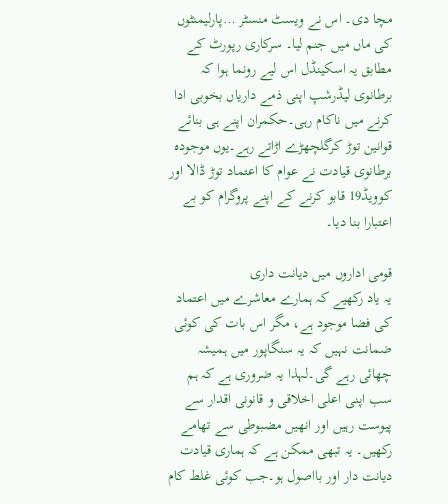مچا دی۔ اس نے ویسٹ منسٹر …پارلیمنٹوں کی ماں میں جنم لیا۔ سرکاری رپورٹ کے مطابق یہ اسکینڈل اس لیے رونما ہوا کہ برطانوی لیڈرشپ اپنی ذمے داریاں بخوبی ادا کرنے میں ناکام رہی۔حکمران اپنے ہی بنائے قوانین توڑ کرگلچھڑے اڑاتے رہے۔یوں موجودہ برطانوی قیادت نے عوام کا اعتماد توڑ ڈالا اور کوویڈ19 قابو کرنے کے اپنے پروگرام کو بے اعتبارا بنا دیا۔

قومی اداروں میں دیانت داری
یہ یاد رکھیے کہ ہمارے معاشرے میں اعتماد کی فضا موجود ہے، مگر اس بات کی کوئی ضمانت نہیں کہ یہ سنگاپور میں ہمیشہ چھائی رہے گی۔لہذا یہ ضروری ہے کہ ہم سب اپنی اعلی اخلاقی و قانونی اقدار سے پیوست رہیں اور انھیں مضبوطی سے تھامے رکھیں۔ یہ تبھی ممکن ہے کہ ہماری قیادت دیانت دار اور بااصول ہو۔جب کوئی غلط کام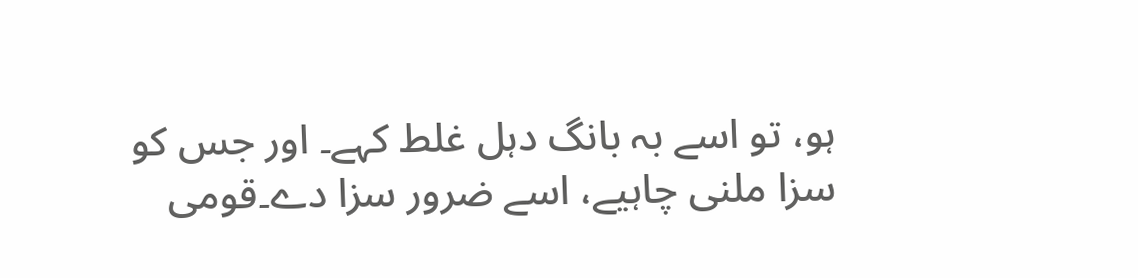ہو، تو اسے بہ بانگ دہل غلط کہے۔ اور جس کو سزا ملنی چاہیے، اسے ضرور سزا دے۔قومی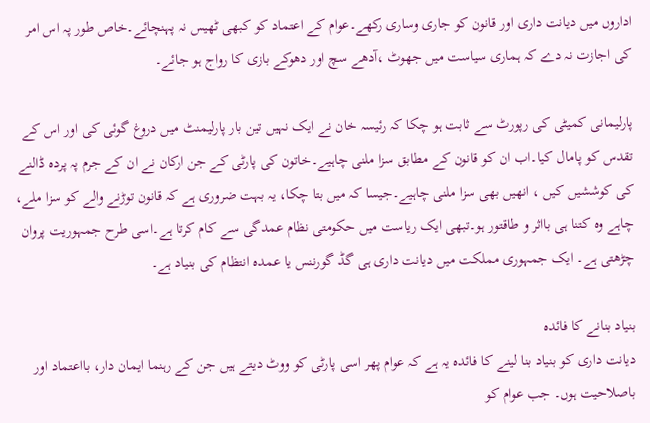اداروں میں دیانت داری اور قانون کو جاری وساری رکھے۔عوام کے اعتماد کو کبھی ٹھیس نہ پہنچائے۔خاص طور پہ اس امر کی اجازت نہ دے کہ ہماری سیاست میں جھوٹ ،آدھے سچ اور دھوکے بازی کا رواج ہو جائے۔

پارلیمانی کمیٹی کی رپورٹ سے ثابت ہو چکا کہ رئیسہ خان نے ایک نہیں تین بار پارلیمنٹ میں دروغ گوئی کی اور اس کے تقدس کو پامال کیا۔اب ان کو قانون کے مطابق سزا ملنی چاہیے۔خاتون کی پارٹی کے جن ارکان نے ان کے جرم پہ پردہ ڈالنے کی کوششیں کیں ، انھیں بھی سزا ملنی چاہیے۔جیسا کہ میں بتا چکا، یہ بہت ضروری ہے کہ قانون توڑنے والے کو سزا ملے، چاہے وہ کتنا ہی بااثر و طاقتور ہو۔تبھی ایک ریاست میں حکومتی نظام عمدگی سے کام کرتا ہے۔اسی طرح جمہوریت پروان چڑھتی ہے۔ ایک جمہوری مملکت میں دیانت داری ہی گڈ گورننس یا عمدہ انتظام کی بنیاد ہے۔

بنیاد بنانے کا فائدہ
دیانت داری کو بنیاد بنا لینے کا فائدہ یہ ہے کہ عوام پھر اسی پارٹی کو ووٹ دیتے ہیں جن کے رہنما ایمان دار، بااعتماد اور باصلاحیت ہوں۔ جب عوام کو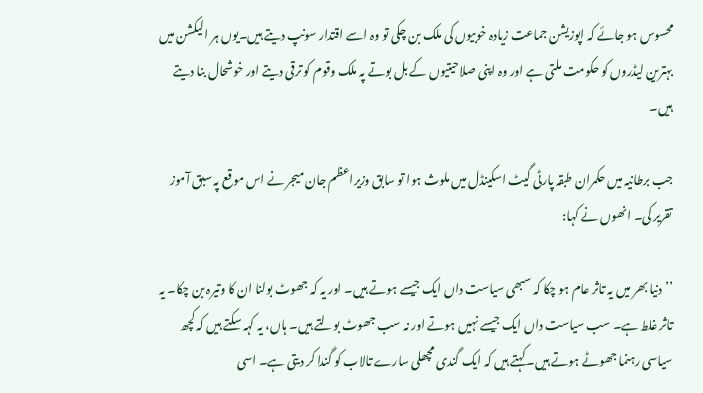محسوس ہو جائے کہ اپوزیشن جماعت زیادہ خوبیوں کی ملک بن چکی تو وہ اسے اقتدار سونپ دیتے ہیں۔یوں ہر الیکشن میں بہترین لیڈروں کو حکومت ملتی ہے اور وہ اپنی صلاحیتیوں کے بل بوتے پہ ملک وقوم کو ترقی دیتے اور خوشحال بنا دیتے ہیں۔

جب برطانیہ میں حکمران طبقہ پارٹی گیٹ اسکینڈل میں ملوث ہوا تو سابق وزیراعظم جان میجر نے اس موقع پہ سبق آموز تقریر کی۔ انھوں نے کہا:

’’دنیا بھر میں یہ تاثر عام ہو چکا کہ سبھی سیاست داں ایک جیسے ہوتے ہیں۔ اور یہ کہ جھوٹ بولنا ان کا وتیرہ بن چکا۔ یہ تاثر غلط ہے۔ سب سیاست داں ایک جیسے نہیں ہوتے اور نہ سب جھوٹ بولتے ہیں۔ ہاں، یہ کہہ سکتے ہیں کہ کچھ سیاسی رہنما جھوٹے ہوتے ہیں۔کہتے ہیں کہ ایک گندی مچھلی سارے تالاب کو گندا کر دیتی ہے۔ اسی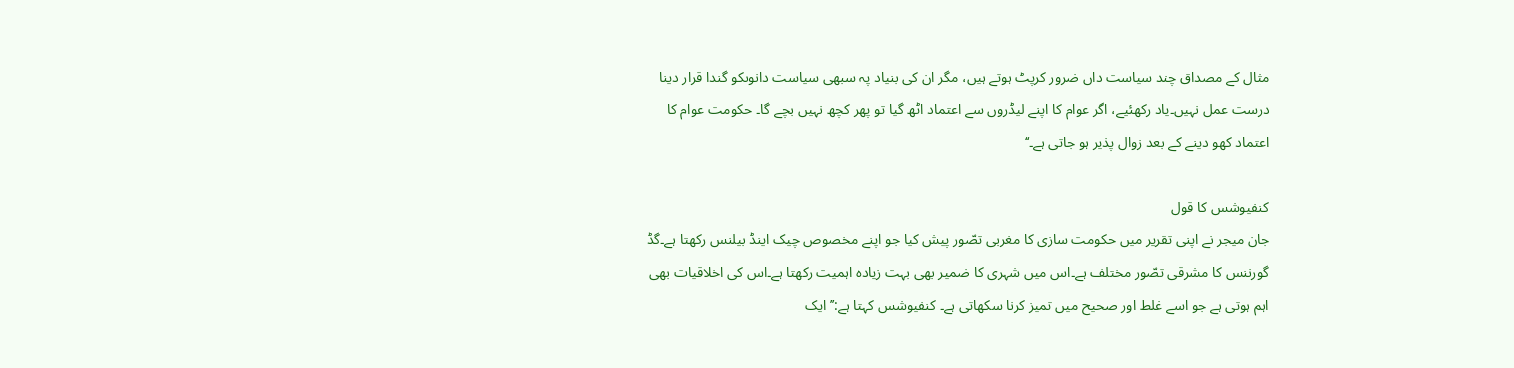مثال کے مصداق چند سیاست داں ضرور کرپٹ ہوتے ہیں، مگر ان کی بنیاد پہ سبھی سیاست دانوںکو گندا قرار دینا درست عمل نہیں۔یاد رکھئیے، اگر عوام کا اپنے لیڈروں سے اعتماد اٹھ گیا تو پھر کچھ نہیں بچے گا۔ حکومت عوام کا اعتماد کھو دینے کے بعد زوال پذیر ہو جاتی ہے۔‘‘

کنفیوشس کا قول
جان میجر نے اپنی تقریر میں حکومت سازی کا مغربی تصّور پیش کیا جو اپنے مخصوص چیک اینڈ بیلنس رکھتا ہے۔گڈ گورننس کا مشرقی تصّور مختلف ہے۔اس میں شہری کا ضمیر بھی بہت زیادہ اہمیت رکھتا ہے۔اس کی اخلاقیات بھی اہم ہوتی ہے جو اسے غلط اور صحیح میں تمیز کرنا سکھاتی ہے۔ کنفیوشس کہتا ہے:’’ایک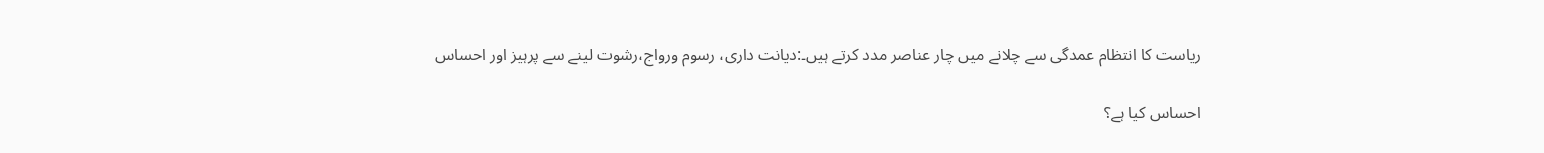ریاست کا انتظام عمدگی سے چلانے میں چار عناصر مدد کرتے ہیں۔:دیانت داری، رسوم ورواج،رشوت لینے سے پرہیز اور احساس

احساس کیا ہے؟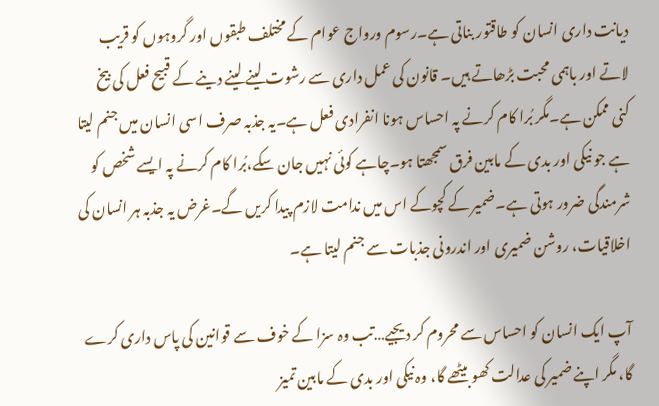دیانت داری انسان کو طاقتور بناتی ہے۔رسوم ورواج عوام کے مختلف طبقوں اور گروہوں کو قریب لاتے اور باہمی محبت بڑھاتے ہیں۔ قانون کی عمل داری سے رشوت لینے لینے دینے کے قبیح فعل کی بیخ کنی ممکن ہے۔مگر بُرا کام کرنے پہ احساس ہونا انفرادی فعل ہے۔یہ جذبہ صرف اسی انسان میں جنم لیتا ہے جو نیکی اور بدی کے مابین فرق سمجھتا ہو۔چاہے کوئی نہیں جان سکے،بُرا کام کرنے پہ ایسے شخص کو شرمندگی ضرور ہوتی ہے۔ضمیر کے کچوکے اس میں ندامت لازم پیدا کریں گے۔غرض یہ جذبہ ہر انسان کی اخلاقیات، روشن ضمیری اور اندرونی جذبات سے جنم لیتا ہے۔

آپ ایک انسان کو احساس سے محروم کر دیجیے…تب وہ سزا کے خوف سے قوانین کی پاس داری کرے گا، مگر اپنے ضمیر کی عدالت کھو بیٹھے گا، وہ نیکی اور بدی کے مابین تمیز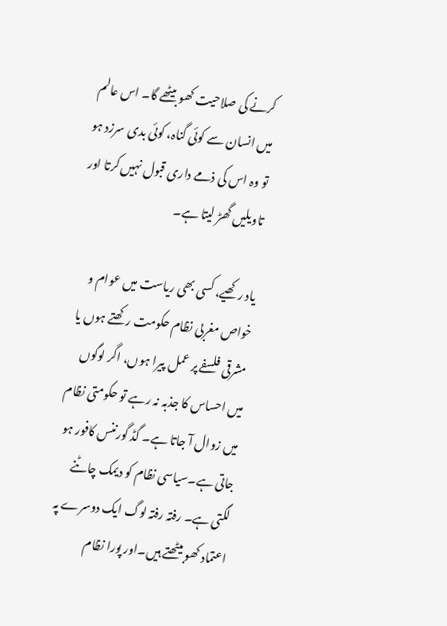کرنے کی صلاحیت کھو بیٹھے گا۔ اس عالم میں انسان سے کوئی گناہ، کوئی بدی سرزد ہو تو وہ اس کی ذمے داری قبول نہیں کرتا اور تاویلیں گھڑ لیتا ہے۔

یاد رکھیے، کسی بھی ریاست میں عوام و خواص مغربی نظام حکومت رکھتے ہوں یا مشرقی فلسفے پر عمل پیرا ہوں، اگر لوگوں میں احساس کا جذبہ نہ رہے تو حکومتی نظام میں زوال آ جاتا ہے۔ گڈ گورننس کافور ہو جاتی ہے۔سیاسی نظام کو دیمک چاٹنے لگتی ہے۔ رفتہ رفتہ لوگ ایک دوسرے پہ اعتماد کھو بیٹھتے ہیں۔اور پورا نظام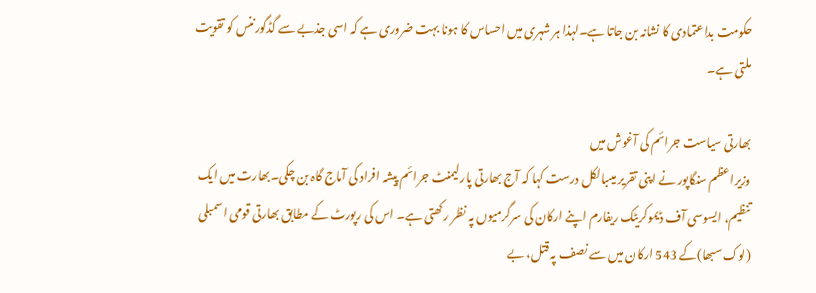حکومت بداعتمادی کا نشانہ بن جاتا ہے۔لہذا ہر شہری میں احساس کا ہونا بہت ضروری ہے کہ اسی جذبے سے گڈگورننس کو تقویت ملتی ہے۔

بھارتی سیاست جرائم کی آغوش میں
وزیراعظم سنگاپور نے اپنی تقریر میںبالکل درست کہا کہ آج بھارتی پارلیمنٹ جرائم پیشہ افراد کی آماج گاہ بن چکی۔بھارت میں ایک تنظیم، ایسوسی آف ڈیموکریٹک ریفارم اپنے ارکان کی سرگرمیوں پہ نظر رکھتی ہے۔ اس کی رپورٹ کے مطابق بھارتی قومی اسمبلی (لوک سبھا)کے 543 ارکان میں سے نصف پہ قتل، بے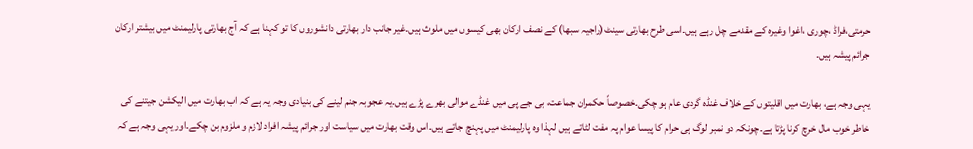حرمتی،فراڈ ،چوری ،اغوا وغیرہ کے مقدمے چل رہے ہیں۔اسی طرح بھارتی سینٹ(راجیہ سبھا) کے نصف ارکان بھی کیسوں میں ملوث ہیں۔غیر جانب دار بھارتی دانشوروں کا تو کہنا ہے کہ آج بھارتی پارلیمنٹ میں بیشتر ارکان جرائم پیشہ ہیں۔

یہی وجہ ہے، بھارت میں اقلیتوں کے خلاف غنڈہ گردی عام ہو چکی۔خصوصاً حکمران جماعت، بی جے پی میں غنڈے موالی بھرے پڑے ہیں۔یہ عجوبہ جنم لینے کی بنیادی وجہ یہ ہے کہ اب بھارت میں الیکشن جیتنے کی خاطر خوب مال خرچ کرنا پڑتا ہے۔چونکہ دو نمبر لوگ ہی حرام کا پیسا عوام پہ مفت لٹاتے ہیں لہذا وہ پارلیمنٹ میں پہنچ جاتے ہیں۔اس وقت بھارت میں سیاست اور جرائم پیشہ افراد لازم و ملزوم بن چکے۔اور یہی وجہ ہے کہ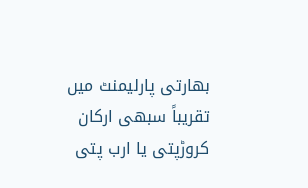بھارتی پارلیمنٹ میں تقریباً سبھی ارکان کروڑپتی یا ارب پتی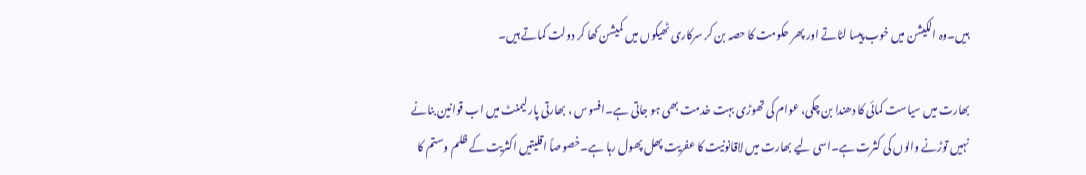ہیں۔وہ الکیشن میں خوب پیسا لٹاتے اور پھر حکومت کا حصہ بن کر سرکاری ٹھیکوں میں کمیشن کھا کر دولت کماتے ہیں۔

بھارت میں سیاست کمائی کا دھندا بن چکی، عوام کی تھوڑی بہت خدمت بھی ہو جاتی ہے۔افسوس ، بھارتی پارلیمنٹ میں اب قوانین بنانے نہیں توڑنے والوں کی کثرت ہے۔اسی لیے بھارت میں لاقانونیت کا عفریت پھل پھول رہا ہے۔خصوصاً اقلیتیں اکثریت کے ظلم وستم کا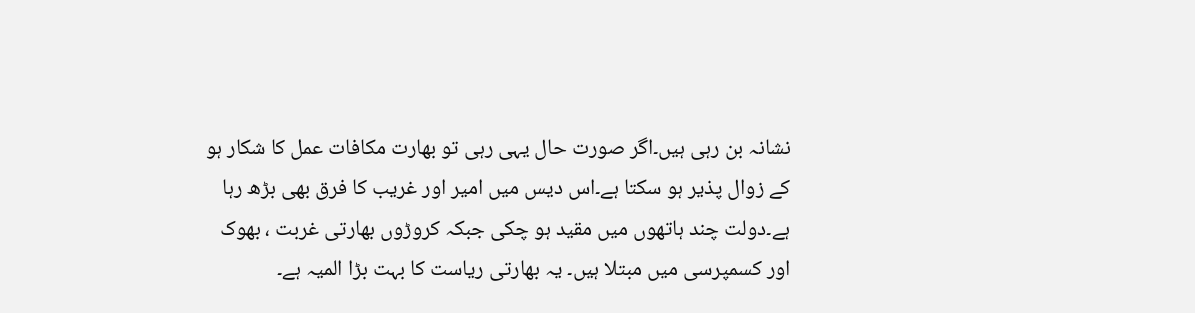نشانہ بن رہی ہیں۔اگر صورت حال یہی رہی تو بھارت مکافات عمل کا شکار ہو کے زوال پذیر ہو سکتا ہے۔اس دیس میں امیر اور غریب کا فرق بھی بڑھ رہا ہے۔دولت چند ہاتھوں میں مقید ہو چکی جبکہ کروڑوں بھارتی غربت ، بھوک اور کسمپرسی میں مبتلا ہیں۔ یہ بھارتی ریاست کا بہت بڑا المیہ ہے۔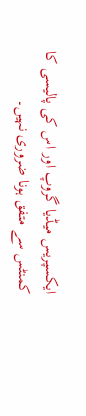ایکسپریس میڈیا گروپ اور اس کی پالیسی کا کمنٹس سے متفق ہونا ضروری نہیں۔